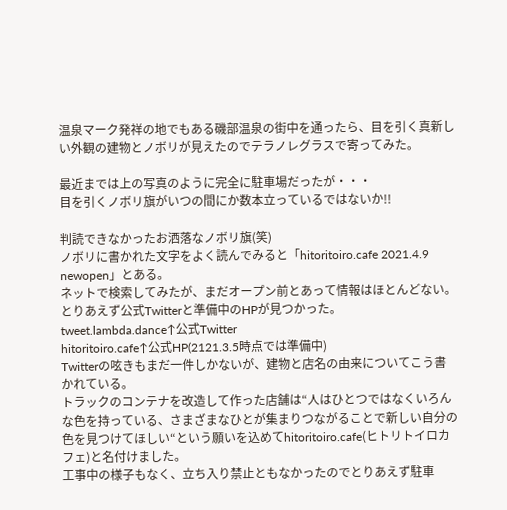温泉マーク発祥の地でもある磯部温泉の街中を通ったら、目を引く真新しい外観の建物とノボリが見えたのでテラノレグラスで寄ってみた。

最近までは上の写真のように完全に駐車場だったが・・・
目を引くノボリ旗がいつの間にか数本立っているではないか!!

判読できなかったお洒落なノボリ旗(笑)
ノボリに書かれた文字をよく読んでみると「hitoritoiro.cafe 2021.4.9 newopen」とある。
ネットで検索してみたが、まだオープン前とあって情報はほとんどない。
とりあえず公式Twitterと準備中のHPが見つかった。
tweet.lambda.dance↑公式Twitter
hitoritoiro.cafe↑公式HP(2121.3.5時点では準備中)
Twitterの呟きもまだ一件しかないが、建物と店名の由来についてこう書かれている。
トラックのコンテナを改造して作った店舗は“人はひとつではなくいろんな色を持っている、さまざまなひとが集まりつながることで新しい自分の色を見つけてほしい“という願いを込めてhitoritoiro.cafe(ヒトリトイロカフェ)と名付けました。
工事中の様子もなく、立ち入り禁止ともなかったのでとりあえず駐車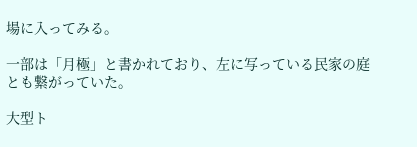場に入ってみる。

一部は「月極」と書かれており、左に写っている民家の庭とも繋がっていた。

大型ト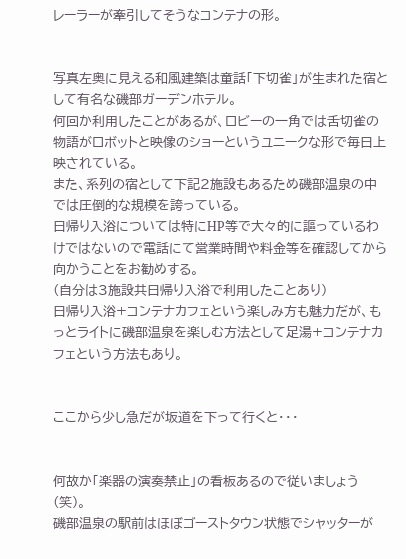レーラーが牽引してそうなコンテナの形。


写真左奥に見える和風建築は童話「下切雀」が生まれた宿として有名な磯部ガーデンホテル。
何回か利用したことがあるが、ロビーの一角では舌切雀の物語がロボットと映像のショーというユニークな形で毎日上映されている。
また、系列の宿として下記2施設もあるため磯部温泉の中では圧倒的な規模を誇っている。
日帰り入浴については特にHP等で大々的に謳っているわけではないので電話にて営業時間や料金等を確認してから向かうことをお勧めする。
(自分は3施設共日帰り入浴で利用したことあり)
日帰り入浴+コンテナカフェという楽しみ方も魅力だが、もっとライトに磯部温泉を楽しむ方法として足湯+コンテナカフェという方法もあり。


ここから少し急だが坂道を下って行くと・・・


何故か「楽器の演奏禁止」の看板あるので従いましょう(笑)。
磯部温泉の駅前はほぼゴーストタウン状態でシャッターが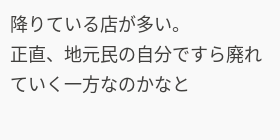降りている店が多い。
正直、地元民の自分ですら廃れていく一方なのかなと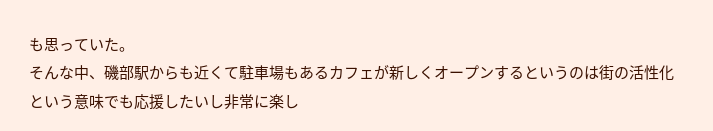も思っていた。
そんな中、磯部駅からも近くて駐車場もあるカフェが新しくオープンするというのは街の活性化という意味でも応援したいし非常に楽し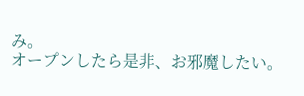み。
オープンしたら是非、お邪魔したい。